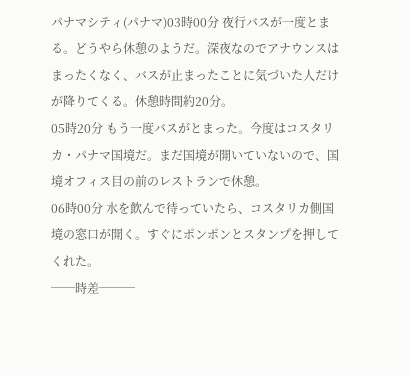パナマシティ(パナマ)03時00分 夜行バスが一度とまる。どうやら休憩のようだ。深夜なのでアナウンスはまったくなく、バスが止まったことに気づいた人だけが降りてくる。休憩時間約20分。
05時20分 もう一度バスがとまった。今度はコスタリカ・パナマ国境だ。まだ国境が開いていないので、国境オフィス目の前のレストランで休憩。
06時00分 水を飲んで待っていたら、コスタリカ側国境の窓口が開く。すぐにポンポンとスタンプを押してくれた。
──時差───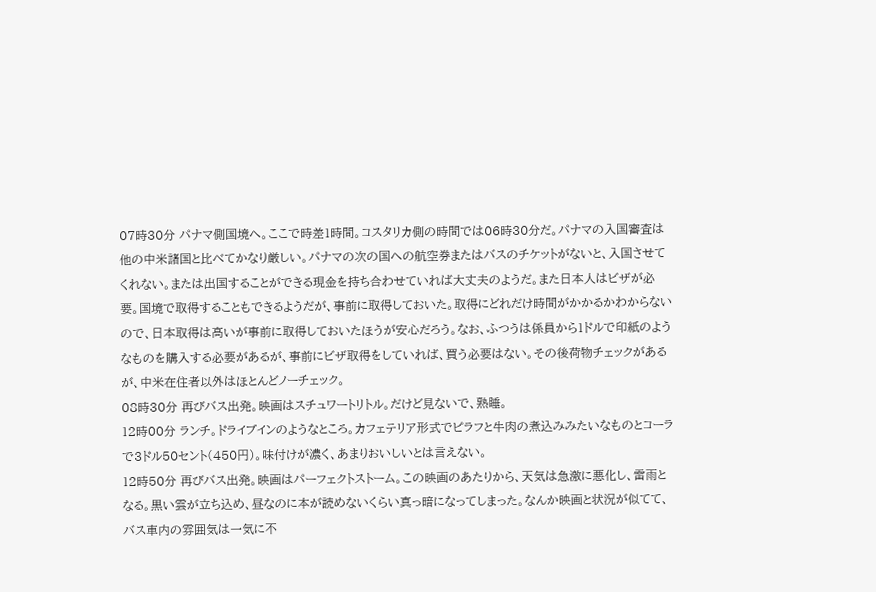07時30分 パナマ側国境へ。ここで時差1時間。コスタリカ側の時間では06時30分だ。パナマの入国審査は他の中米諸国と比べてかなり厳しい。パナマの次の国への航空券またはバスのチケットがないと、入国させてくれない。または出国することができる現金を持ち合わせていれば大丈夫のようだ。また日本人はビザが必要。国境で取得することもできるようだが、事前に取得しておいた。取得にどれだけ時間がかかるかわからないので、日本取得は高いが事前に取得しておいたほうが安心だろう。なお、ふつうは係員から1ドルで印紙のようなものを購入する必要があるが、事前にビザ取得をしていれば、買う必要はない。その後荷物チェックがあるが、中米在住者以外はほとんどノーチェック。
08時30分 再びバス出発。映画はスチュワートリトル。だけど見ないで、熟睡。
12時00分 ランチ。ドライブインのようなところ。カフェテリア形式でピラフと牛肉の煮込みみたいなものとコーラで3ドル50セント(450円)。味付けが濃く、あまりおいしいとは言えない。
12時50分 再びバス出発。映画はパーフェクトストーム。この映画のあたりから、天気は急激に悪化し、雷雨となる。黒い雲が立ち込め、昼なのに本が読めないくらい真っ暗になってしまった。なんか映画と状況が似てて、バス車内の雰囲気は一気に不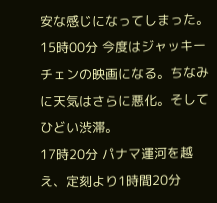安な感じになってしまった。
15時00分 今度はジャッキーチェンの映画になる。ちなみに天気はさらに悪化。そしてひどい渋滞。
17時20分 パナマ運河を越え、定刻より1時間20分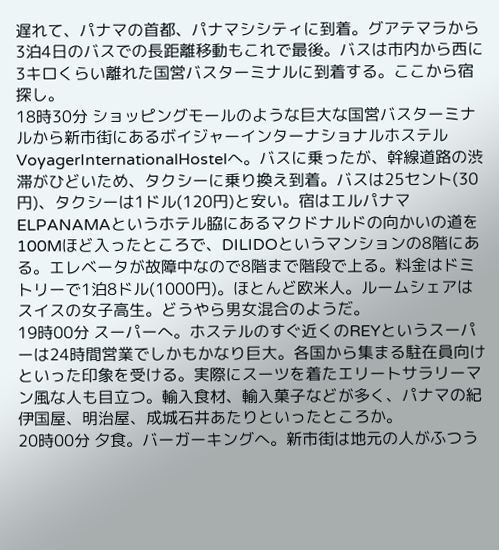遅れて、パナマの首都、パナマシシティに到着。グアテマラから3泊4日のバスでの長距離移動もこれで最後。バスは市内から西に3キロくらい離れた国営バスターミナルに到着する。ここから宿探し。
18時30分 ショッピングモールのような巨大な国営バスターミナルから新市街にあるボイジャーインターナショナルホステルVoyagerInternationalHostelへ。バスに乗ったが、幹線道路の渋滞がひどいため、タクシーに乗り換え到着。バスは25セント(30円)、タクシーは1ドル(120円)と安い。宿はエルパナマELPANAMAというホテル脇にあるマクドナルドの向かいの道を100Mほど入ったところで、DILIDOというマンションの8階にある。エレベータが故障中なので8階まで階段で上る。料金はドミトリーで1泊8ドル(1000円)。ほとんど欧米人。ルームシェアはスイスの女子高生。どうやら男女混合のようだ。
19時00分 スーパーへ。ホステルのすぐ近くのREYというスーパーは24時間営業でしかもかなり巨大。各国から集まる駐在員向けといった印象を受ける。実際にスーツを着たエリートサラリーマン風な人も目立つ。輸入食材、輸入菓子などが多く、パナマの紀伊国屋、明治屋、成城石井あたりといったところか。
20時00分 夕食。バーガーキングへ。新市街は地元の人がふつう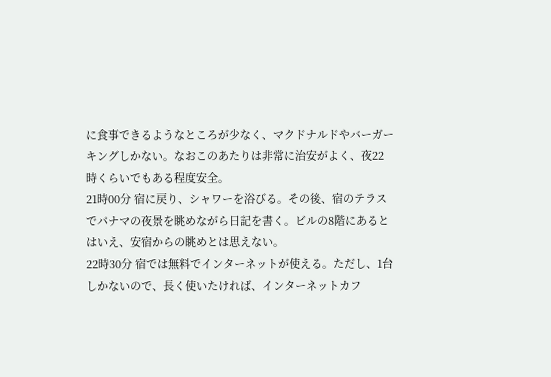に食事できるようなところが少なく、マクドナルドやバーガーキングしかない。なおこのあたりは非常に治安がよく、夜22時くらいでもある程度安全。
21時00分 宿に戻り、シャワーを浴びる。その後、宿のテラスでパナマの夜景を眺めながら日記を書く。ビルの8階にあるとはいえ、安宿からの眺めとは思えない。
22時30分 宿では無料でインターネットが使える。ただし、1台しかないので、長く使いたければ、インターネットカフ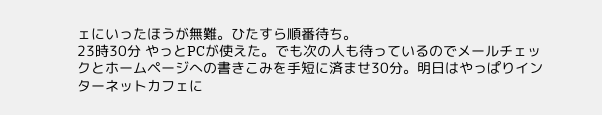ェにいったほうが無難。ひたすら順番待ち。
23時30分 やっとPCが使えた。でも次の人も待っているのでメールチェックとホームページへの書きこみを手短に済ませ30分。明日はやっぱりインターネットカフェに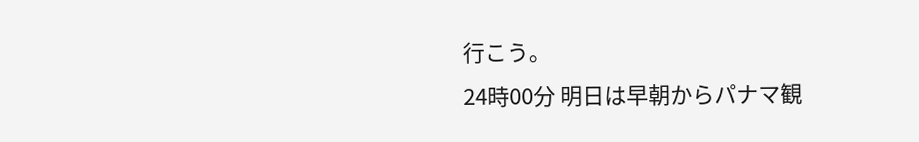行こう。
24時00分 明日は早朝からパナマ観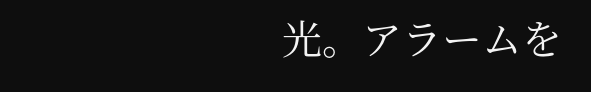光。アラームを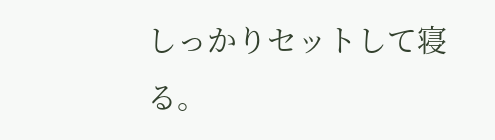しっかりセットして寝る。